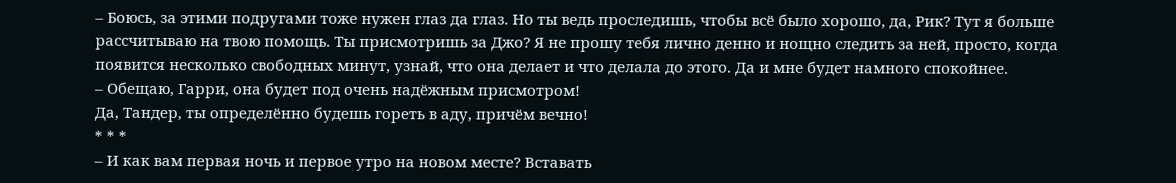– Боюсь, за этими подругами тоже нужен глаз да глаз. Но ты ведь проследишь, чтобы всё было хорошо, да, Рик? Тут я больше рассчитываю на твою помощь. Ты присмотришь за Джо? Я не прошу тебя лично денно и нощно следить за ней, просто, когда появится несколько свободных минут, узнай, что она делает и что делала до этого. Да и мне будет намного спокойнее.
– Обещаю, Гарри, она будет под очень надёжным присмотром!
Да, Тандер, ты определённо будешь гореть в аду, причём вечно!
* * *
– И как вам первая ночь и первое утро на новом месте? Вставать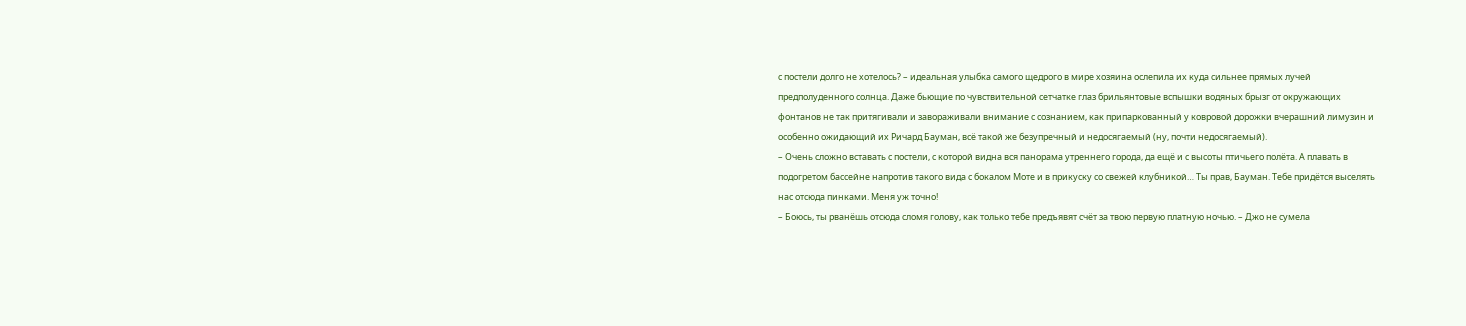с постели долго не хотелось? – идеальная улыбка самого щедрого в мире хозяина ослепила их куда сильнее прямых лучей предполуденного солнца. Даже бьющие по чувствительной сетчатке глаз брильянтовые вспышки водяных брызг от окружающих фонтанов не так притягивали и завораживали внимание с сознанием, как припаркованный у ковровой дорожки вчерашний лимузин и особенно ожидающий их Ричард Бауман, всё такой же безупречный и недосягаемый (ну, почти недосягаемый).
– Очень сложно вставать с постели, с которой видна вся панорама утреннего города, да ещё и с высоты птичьего полёта. А плавать в подогретом бассейне напротив такого вида с бокалом Моте и в прикуску со свежей клубникой… Ты прав, Бауман. Тебе придётся выселять нас отсюда пинками. Меня уж точно!
– Боюсь, ты рванёшь отсюда сломя голову, как только тебе предъявят счёт за твою первую платную ночью. – Джо не сумела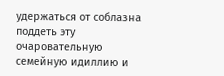удержаться от соблазна поддеть эту очаровательную семейную идиллию и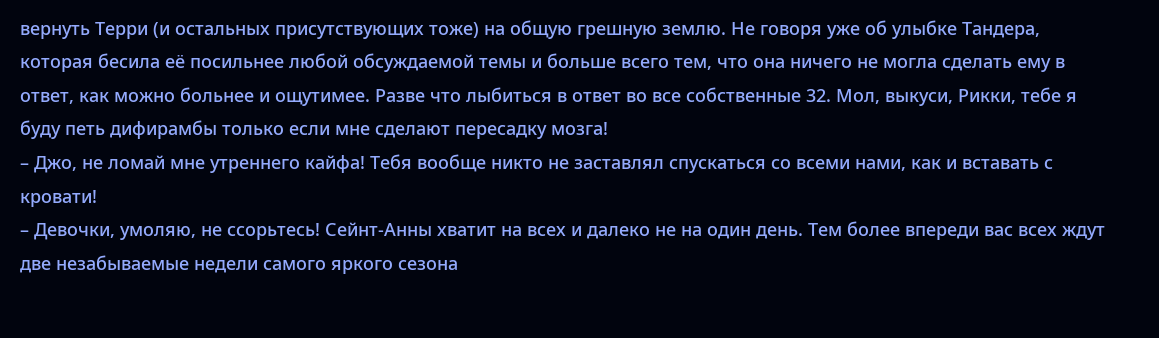вернуть Терри (и остальных присутствующих тоже) на общую грешную землю. Не говоря уже об улыбке Тандера, которая бесила её посильнее любой обсуждаемой темы и больше всего тем, что она ничего не могла сделать ему в ответ, как можно больнее и ощутимее. Разве что лыбиться в ответ во все собственные 32. Мол, выкуси, Рикки, тебе я буду петь дифирамбы только если мне сделают пересадку мозга!
– Джо, не ломай мне утреннего кайфа! Тебя вообще никто не заставлял спускаться со всеми нами, как и вставать с кровати!
– Девочки, умоляю, не ссорьтесь! Сейнт-Анны хватит на всех и далеко не на один день. Тем более впереди вас всех ждут две незабываемые недели самого яркого сезона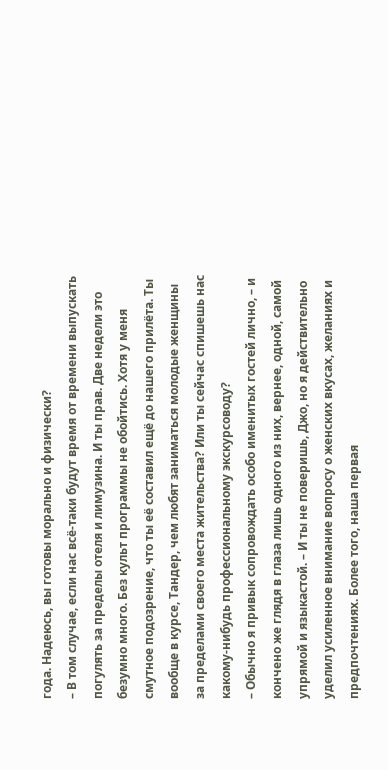года. Надеюсь, вы готовы морально и физически?
– В том случае, если нас всё-таки будут время от времени выпускать погулять за пределы отеля и лимузина. И ты прав. Две недели это безумно много. Без культ программы не обойтись. Хотя у меня смутное подозрение, что ты её составил ещё до нашего прилёта. Ты вообще в курсе, Тандер, чем любят заниматься молодые женщины за пределами своего места жительства? Или ты сейчас спишешь нас какому-нибудь профессиональному экскурсоводу?
– Обычно я привык сопровождать особо именитых гостей лично, – и кончено же глядя в глаза лишь одного из них, вернее, одной, самой упрямой и языкастой. – И ты не поверишь, Джо, но я действительно уделил усиленное внимание вопросу о женских вкусах, желаниях и предпочтениях. Более того, наша первая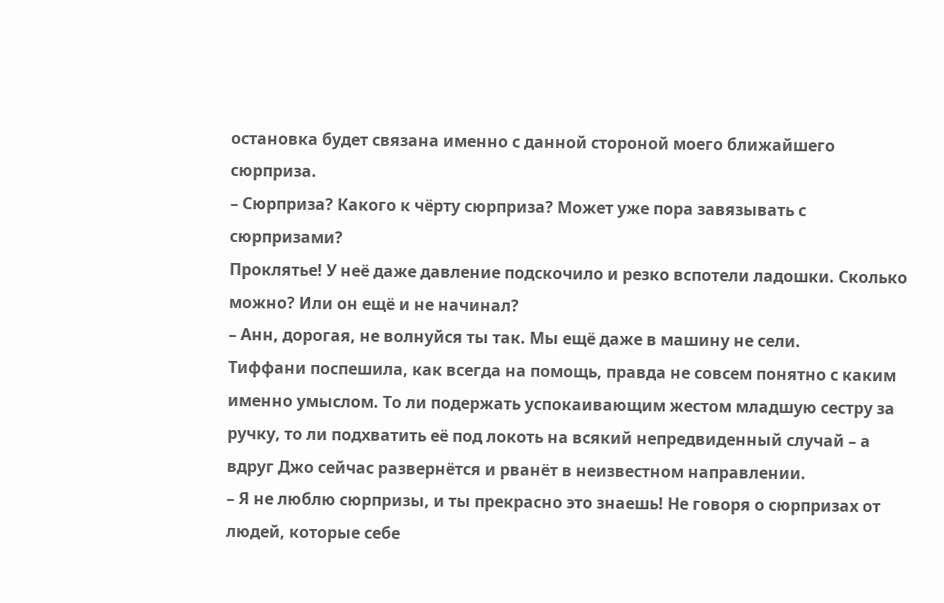остановка будет связана именно с данной стороной моего ближайшего сюрприза.
– Сюрприза? Какого к чёрту сюрприза? Может уже пора завязывать с сюрпризами?
Проклятье! У неё даже давление подскочило и резко вспотели ладошки. Сколько можно? Или он ещё и не начинал?
– Анн, дорогая, не волнуйся ты так. Мы ещё даже в машину не сели.
Тиффани поспешила, как всегда на помощь, правда не совсем понятно с каким именно умыслом. То ли подержать успокаивающим жестом младшую сестру за ручку, то ли подхватить её под локоть на всякий непредвиденный случай – а вдруг Джо сейчас развернётся и рванёт в неизвестном направлении.
– Я не люблю сюрпризы, и ты прекрасно это знаешь! Не говоря о сюрпризах от людей, которые себе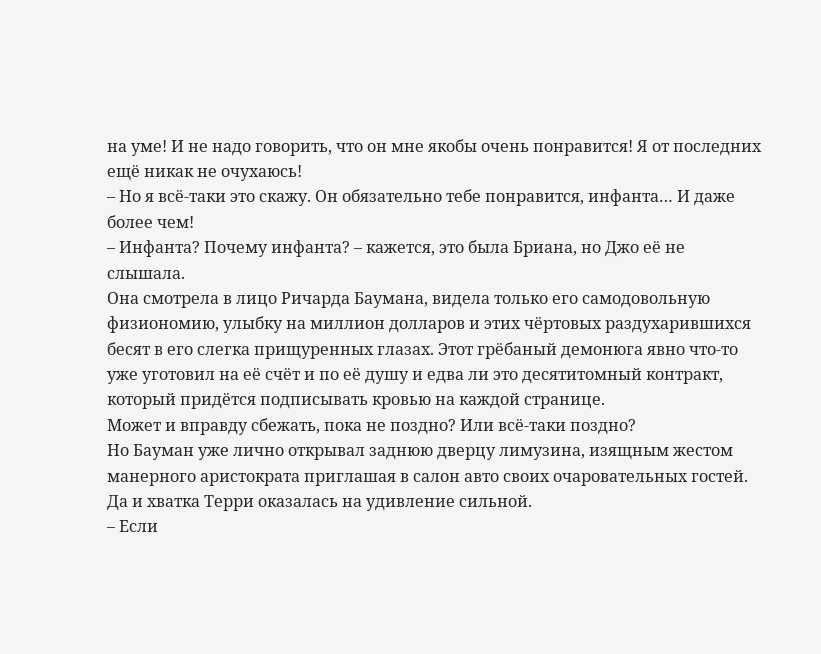на уме! И не надо говорить, что он мне якобы очень понравится! Я от последних ещё никак не очухаюсь!
– Но я всё-таки это скажу. Он обязательно тебе понравится, инфанта… И даже более чем!
– Инфанта? Почему инфанта? – кажется, это была Бриана, но Джо её не слышала.
Она смотрела в лицо Ричарда Баумана, видела только его самодовольную физиономию, улыбку на миллион долларов и этих чёртовых раздухарившихся бесят в его слегка прищуренных глазах. Этот грёбаный демонюга явно что-то уже уготовил на её счёт и по её душу и едва ли это десятитомный контракт, который придётся подписывать кровью на каждой странице.
Может и вправду сбежать, пока не поздно? Или всё-таки поздно?
Но Бауман уже лично открывал заднюю дверцу лимузина, изящным жестом манерного аристократа приглашая в салон авто своих очаровательных гостей. Да и хватка Терри оказалась на удивление сильной.
– Если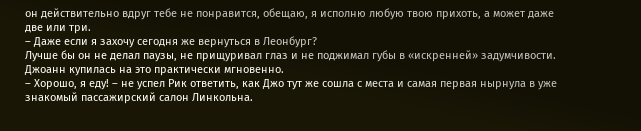он действительно вдруг тебе не понравится, обещаю, я исполню любую твою прихоть, а может даже две или три.
– Даже если я захочу сегодня же вернуться в Леонбург?
Лучше бы он не делал паузы, не прищуривал глаз и не поджимал губы в «искренней» задумчивости. Джоанн купилась на это практически мгновенно.
– Хорошо, я еду! – не успел Рик ответить, как Джо тут же сошла с места и самая первая нырнула в уже знакомый пассажирский салон Линкольна.